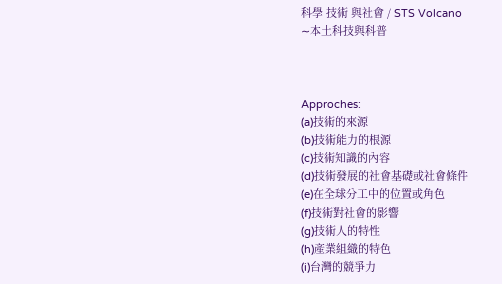科學 技術 與社會 / STS Volcano
∼本土科技與科普



Approches:
(a)技術的來源
(b)技術能力的根源
(c)技術知識的內容
(d)技術發展的社會基礎或社會條件
(e)在全球分工中的位置或角色
(f)技術對社會的影響
(g)技術人的特性
(h)產業組織的特色
(i)台灣的競爭力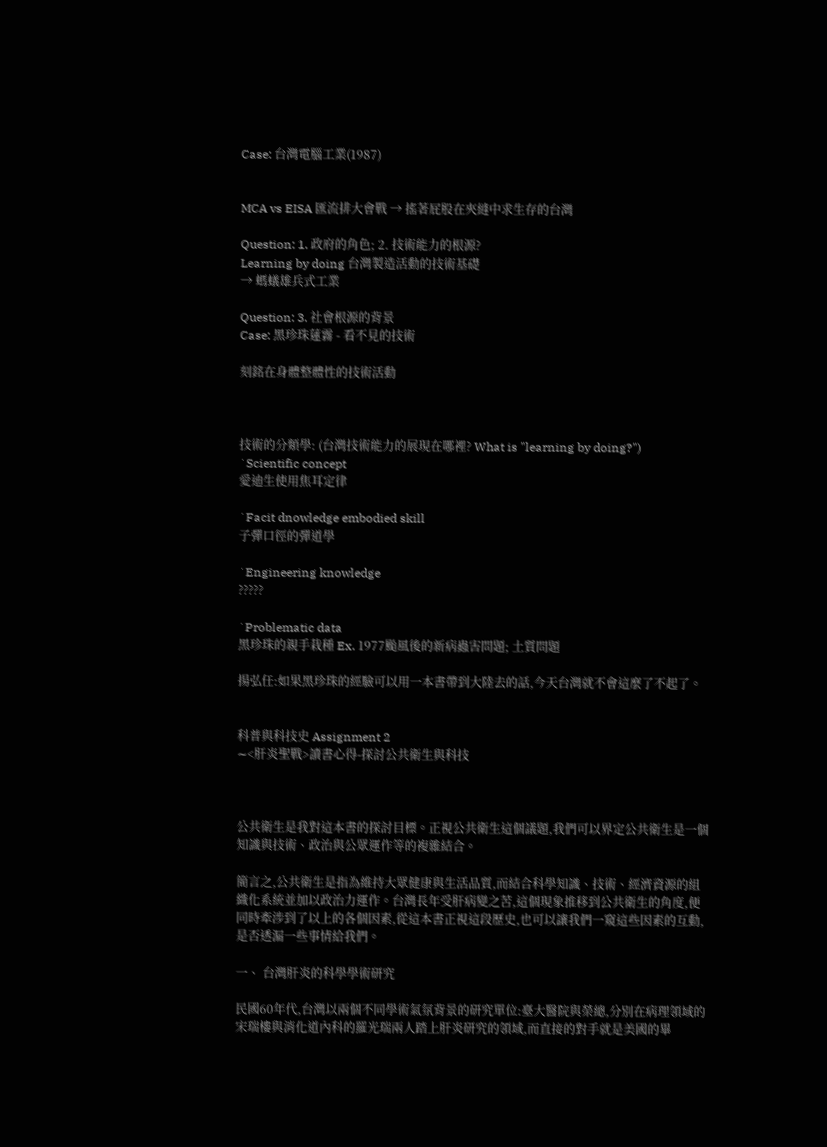Case: 台灣電腦工業(1987)


MCA vs EISA 匯流排大會戰 → 搖著屁股在夾縫中求生存的台灣

Question: 1. 政府的角色; 2. 技術能力的根源?
Learning by doing 台灣製造活動的技術基礎
→ 螞蟻雄兵式工業

Question: 3. 社會根源的背景
Case: 黑珍珠蓮霧 - 看不見的技術

刻銘在身體整體性的技術活動



技術的分類學: (台灣技術能力的展現在哪裡? What is "learning by doing?")
˙Scientific concept
愛迪生使用焦耳定律

˙Facit dnowledge embodied skill
子彈口徑的彈道學

˙Engineering knowledge
?????

˙Problematic data
黑珍珠的親手栽種 Ex. 1977颱風後的新病蟲害問題; 土質問題

揚弘任:如果黑珍珠的經驗可以用一本書帶到大陸去的話,今天台灣就不會這麼了不起了。


科普與科技史 Assignment 2
∼<肝炎聖戰>讀書心得-探討公共衛生與科技



公共衛生是我對這本書的探討目標。正視公共衛生這個議題,我們可以界定公共衛生是一個知識與技術、政治與公眾運作等的複雜結合。

簡言之,公共衛生是指為維持大眾健康與生活品質,而結合科學知識、技術、經濟資源的組織化系統並加以政治力運作。台灣長年受肝病變之苦,這個現象推移到公共衛生的角度,便同時牽涉到了以上的各個因素,從這本書正視這段歷史,也可以讓我們一窺這些因素的互動,是否透漏一些事情給我們。

一、 台灣肝炎的科學學術研究

民國60年代,台灣以兩個不同學術氣氛背景的研究單位:臺大醫院與榮總,分別在病理領域的宋瑞樓與消化道內科的羅光瑞兩人踏上肝炎研究的領域,而直接的對手就是美國的畢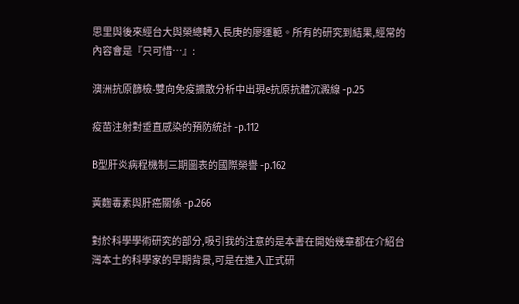思里與後來經台大與榮總轉入長庚的廖運範。所有的研究到結果,經常的內容會是『只可惜…』:

澳洲抗原篩檢-雙向免疫擴散分析中出現e抗原抗體沉澱線 -p.25

疫苗注射對垂直感染的預防統計 -p.112

B型肝炎病程機制三期圖表的國際榮譽 -p.162

黃麴毒素與肝癌關係 -p.266

對於科學學術研究的部分,吸引我的注意的是本書在開始幾章都在介紹台灣本土的科學家的早期背景,可是在進入正式研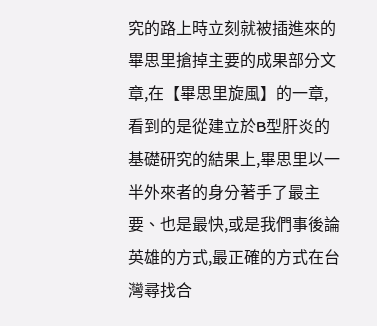究的路上時立刻就被插進來的畢思里搶掉主要的成果部分文章,在【畢思里旋風】的一章,看到的是從建立於B型肝炎的基礎研究的結果上,畢思里以一半外來者的身分著手了最主要、也是最快,或是我們事後論英雄的方式,最正確的方式在台灣尋找合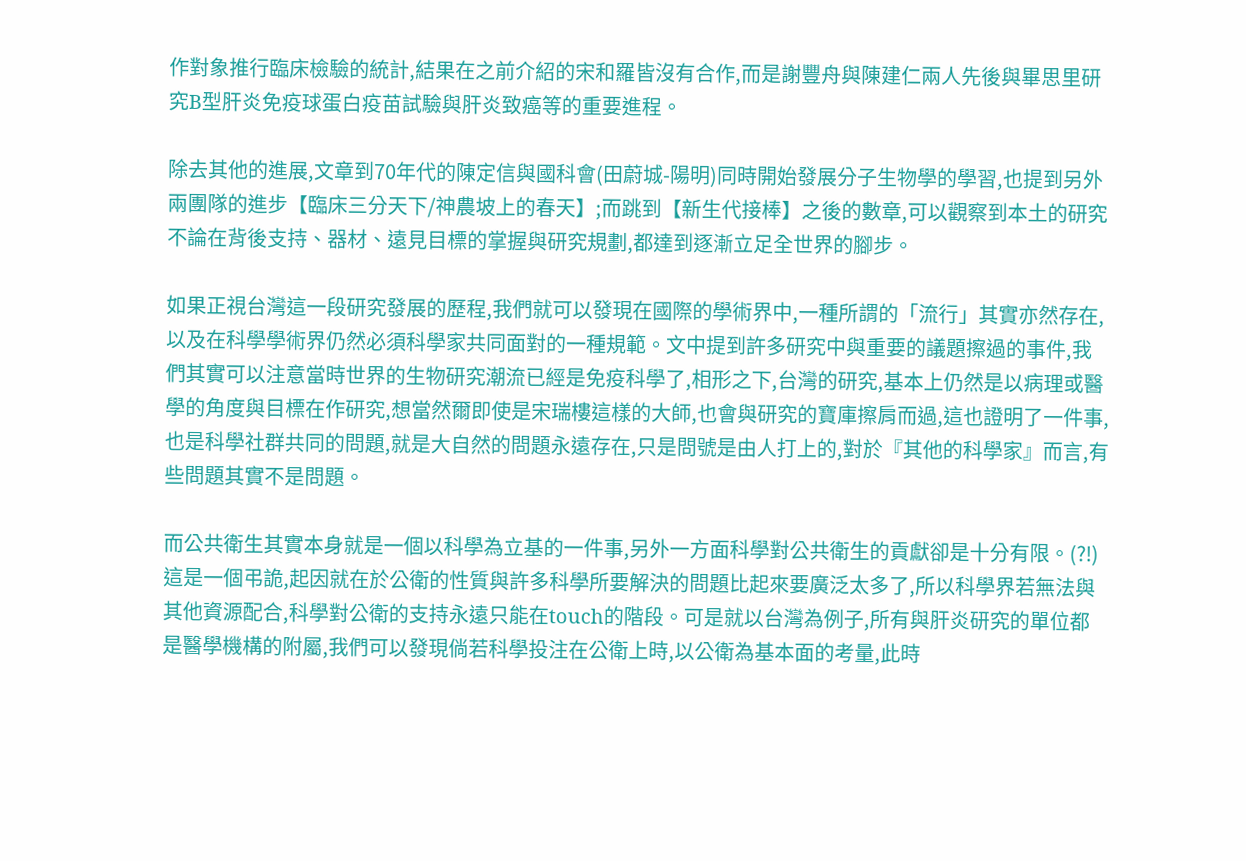作對象推行臨床檢驗的統計,結果在之前介紹的宋和羅皆沒有合作,而是謝豐舟與陳建仁兩人先後與畢思里研究B型肝炎免疫球蛋白疫苗試驗與肝炎致癌等的重要進程。

除去其他的進展,文章到70年代的陳定信與國科會(田蔚城-陽明)同時開始發展分子生物學的學習,也提到另外兩團隊的進步【臨床三分天下/神農坡上的春天】;而跳到【新生代接棒】之後的數章,可以觀察到本土的研究不論在背後支持、器材、遠見目標的掌握與研究規劃,都達到逐漸立足全世界的腳步。

如果正視台灣這一段研究發展的歷程,我們就可以發現在國際的學術界中,一種所謂的「流行」其實亦然存在,以及在科學學術界仍然必須科學家共同面對的一種規範。文中提到許多研究中與重要的議題擦過的事件,我們其實可以注意當時世界的生物研究潮流已經是免疫科學了,相形之下,台灣的研究,基本上仍然是以病理或醫學的角度與目標在作研究,想當然爾即使是宋瑞樓這樣的大師,也會與研究的寶庫擦肩而過,這也證明了一件事,也是科學社群共同的問題,就是大自然的問題永遠存在,只是問號是由人打上的,對於『其他的科學家』而言,有些問題其實不是問題。

而公共衛生其實本身就是一個以科學為立基的一件事,另外一方面科學對公共衛生的貢獻卻是十分有限。(?!)這是一個弔詭,起因就在於公衛的性質與許多科學所要解決的問題比起來要廣泛太多了,所以科學界若無法與其他資源配合,科學對公衛的支持永遠只能在touch的階段。可是就以台灣為例子,所有與肝炎研究的單位都是醫學機構的附屬,我們可以發現倘若科學投注在公衛上時,以公衛為基本面的考量,此時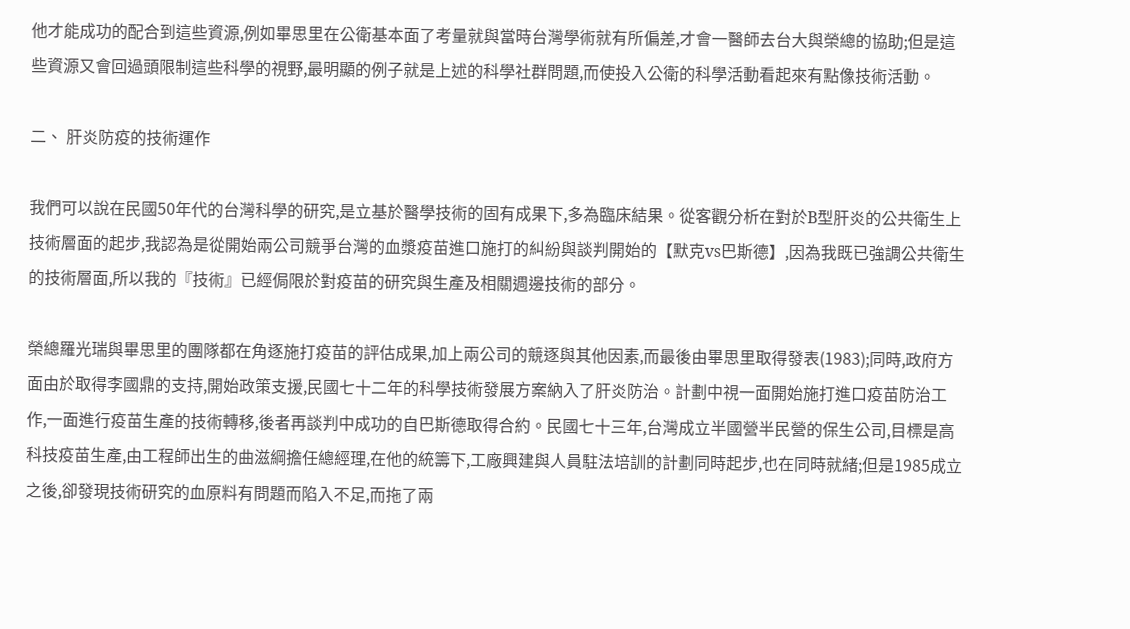他才能成功的配合到這些資源,例如畢思里在公衛基本面了考量就與當時台灣學術就有所偏差,才會一醫師去台大與榮總的協助;但是這些資源又會回過頭限制這些科學的視野,最明顯的例子就是上述的科學社群問題,而使投入公衛的科學活動看起來有點像技術活動。

二、 肝炎防疫的技術運作

我們可以說在民國50年代的台灣科學的研究,是立基於醫學技術的固有成果下,多為臨床結果。從客觀分析在對於B型肝炎的公共衛生上技術層面的起步,我認為是從開始兩公司競爭台灣的血漿疫苗進口施打的糾紛與談判開始的【默克vs巴斯德】,因為我既已強調公共衛生的技術層面,所以我的『技術』已經侷限於對疫苗的研究與生產及相關週邊技術的部分。

榮總羅光瑞與畢思里的團隊都在角逐施打疫苗的評估成果,加上兩公司的競逐與其他因素,而最後由畢思里取得發表(1983);同時,政府方面由於取得李國鼎的支持,開始政策支援,民國七十二年的科學技術發展方案納入了肝炎防治。計劃中視一面開始施打進口疫苗防治工作,一面進行疫苗生產的技術轉移,後者再談判中成功的自巴斯德取得合約。民國七十三年,台灣成立半國營半民營的保生公司,目標是高科技疫苗生產,由工程師出生的曲滋綱擔任總經理,在他的統籌下,工廠興建與人員駐法培訓的計劃同時起步,也在同時就緒;但是1985成立之後,卻發現技術研究的血原料有問題而陷入不足,而拖了兩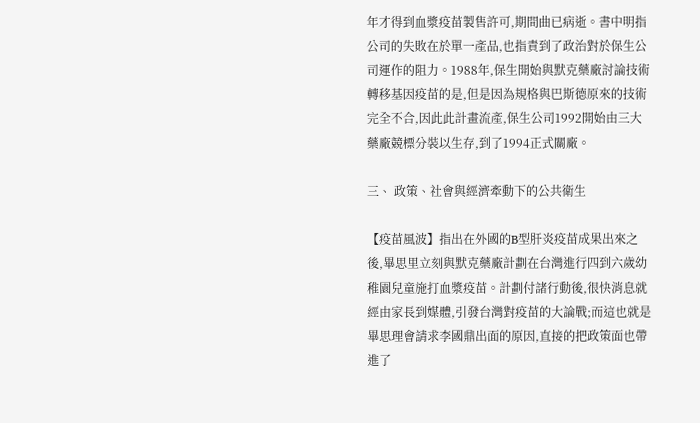年才得到血漿疫苗製售許可,期間曲已病逝。書中明指公司的失敗在於單一產品,也指責到了政治對於保生公司運作的阻力。1988年,保生開始與默克藥廠討論技術轉移基因疫苗的是,但是因為規格與巴斯德原來的技術完全不合,因此此計畫流產,保生公司1992開始由三大藥廠競標分裝以生存,到了1994正式關廠。

三、 政策、社會與經濟牽動下的公共衛生

【疫苗風波】指出在外國的B型肝炎疫苗成果出來之後,畢思里立刻與默克藥廠計劃在台灣進行四到六歲幼稚園兒童施打血漿疫苗。計劃付諸行動後,很快消息就經由家長到媒體,引發台灣對疫苗的大論戰;而這也就是畢思理會請求李國鼎出面的原因,直接的把政策面也帶進了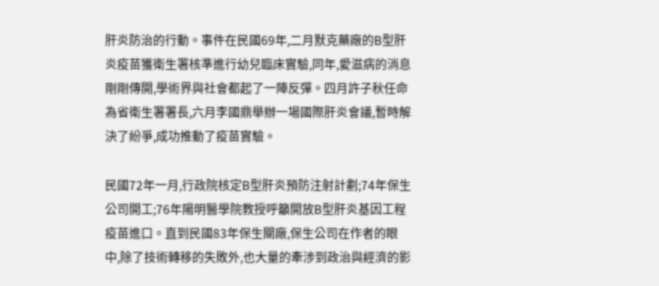肝炎防治的行動。事件在民國69年,二月默克藥廠的B型肝炎疫苗獲衛生署核準進行幼兒臨床實驗,同年,愛滋病的消息剛剛傳開,學術界與社會都起了一陣反彈。四月許子秋任命為省衛生署署長,六月李國鼎舉辦一場國際肝炎會議,暫時解決了紛爭,成功推動了疫苗實驗。

民國72年一月,行政院核定B型肝炎預防注射計劃;74年保生公司開工;76年陽明醫學院教授呼籲開放B型肝炎基因工程疫苗進口。直到民國83年保生關廠,保生公司在作者的眼中,除了技術轉移的失敗外,也大量的牽涉到政治與經濟的影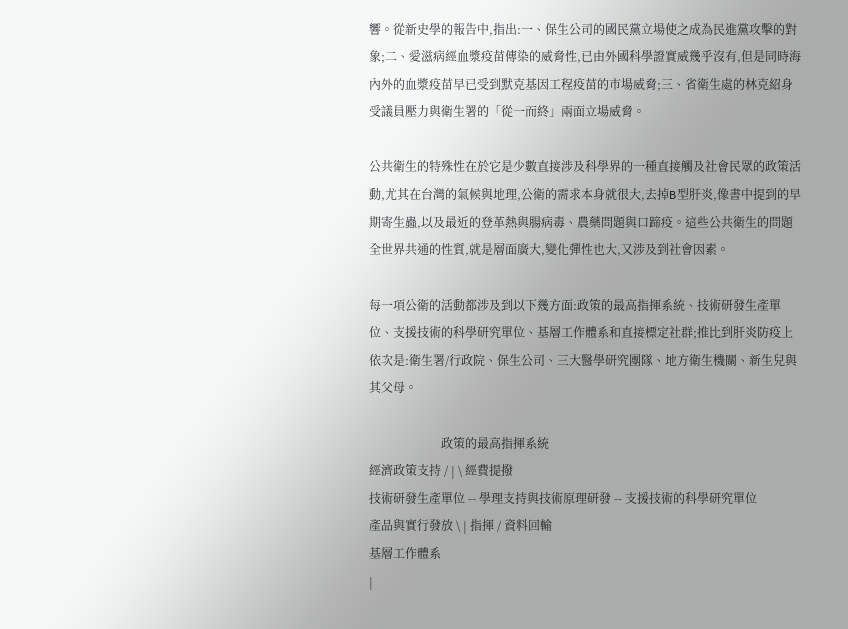響。從新史學的報告中,指出:一、保生公司的國民黨立場使之成為民進黨攻擊的對象;二、愛滋病經血漿疫苗傳染的威脅性,已由外國科學證實威幾乎沒有,但是同時海內外的血漿疫苗早已受到默克基因工程疫苗的市場威脅;三、省衛生處的林克紹身受議員壓力與衛生署的「從一而終」兩面立場威脅。

公共衛生的特殊性在於它是少數直接涉及科學界的一種直接觸及社會民眾的政策活動,尤其在台灣的氣候與地理,公衛的需求本身就很大,去掉B型肝炎,像書中提到的早期寄生蟲,以及最近的登革熱與腸病毒、農藥問題與口蹄疫。這些公共衛生的問題全世界共通的性質,就是層面廣大,變化彈性也大,又涉及到社會因素。

每一項公衛的活動都涉及到以下幾方面:政策的最高指揮系統、技術研發生產單位、支援技術的科學研究單位、基層工作體系和直接標定社群;推比到肝炎防疫上依次是:衛生署/行政院、保生公司、三大醫學研究團隊、地方衛生機關、新生兒與其父母。

                        政策的最高指揮系統
經濟政策支持 / | \ 經費提撥
技術研發生產單位 -- 學理支持與技術原理研發 -- 支援技術的科學研究單位
產品與實行發放 \ | 指揮 / 資料回輸
基層工作體系
|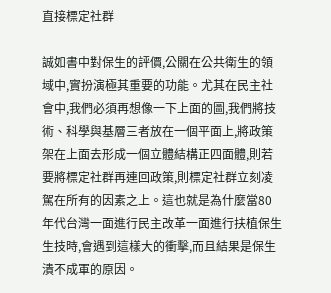直接標定社群

誠如書中對保生的評價,公關在公共衛生的領域中,實扮演極其重要的功能。尤其在民主社會中,我們必須再想像一下上面的圖,我們將技術、科學與基層三者放在一個平面上,將政策架在上面去形成一個立體結構正四面體,則若要將標定社群再連回政策,則標定社群立刻凌駕在所有的因素之上。這也就是為什麼當80年代台灣一面進行民主改革一面進行扶植保生生技時,會遇到這樣大的衝擊,而且結果是保生潰不成軍的原因。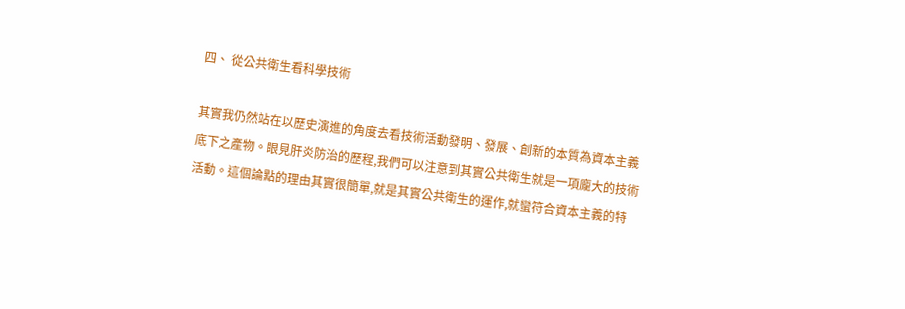四、 從公共衛生看科學技術

其實我仍然站在以歷史演進的角度去看技術活動發明、發展、創新的本質為資本主義底下之產物。眼見肝炎防治的歷程,我們可以注意到其實公共衛生就是一項龐大的技術活動。這個論點的理由其實很簡單,就是其實公共衛生的運作,就蠻符合資本主義的特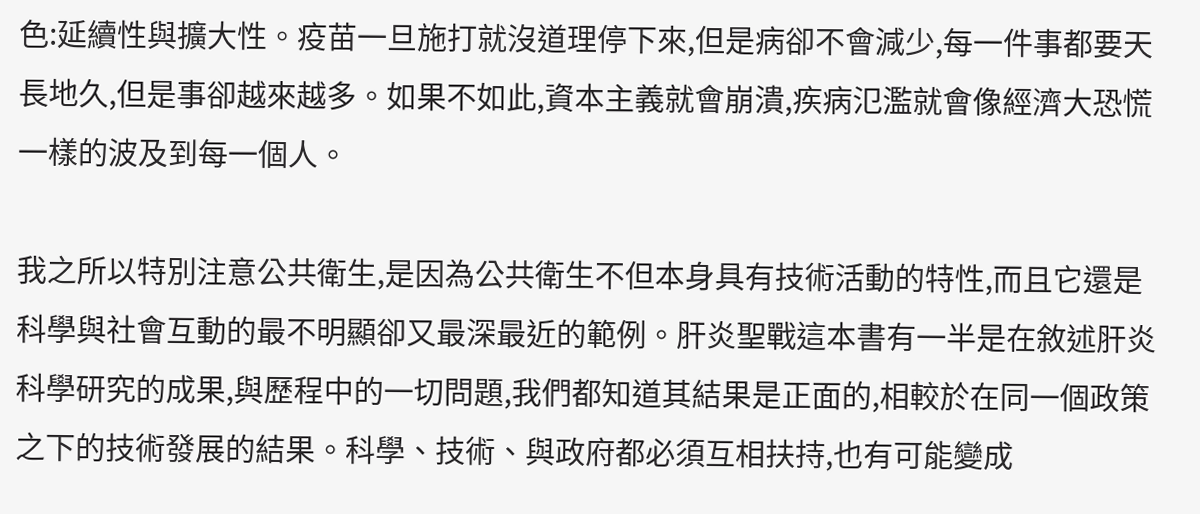色:延續性與擴大性。疫苗一旦施打就沒道理停下來,但是病卻不會減少,每一件事都要天長地久,但是事卻越來越多。如果不如此,資本主義就會崩潰,疾病氾濫就會像經濟大恐慌一樣的波及到每一個人。

我之所以特別注意公共衛生,是因為公共衛生不但本身具有技術活動的特性,而且它還是科學與社會互動的最不明顯卻又最深最近的範例。肝炎聖戰這本書有一半是在敘述肝炎科學研究的成果,與歷程中的一切問題,我們都知道其結果是正面的,相較於在同一個政策之下的技術發展的結果。科學、技術、與政府都必須互相扶持,也有可能變成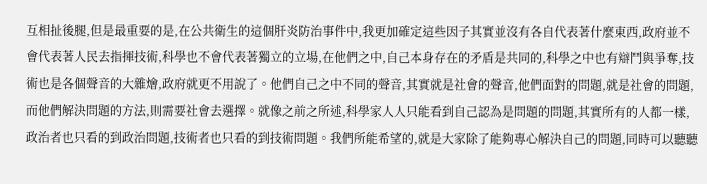互相扯後腿,但是最重要的是,在公共衛生的這個肝炎防治事件中,我更加確定這些因子其實並沒有各自代表著什麼東西,政府並不會代表著人民去指揮技術,科學也不會代表著獨立的立場,在他們之中,自己本身存在的矛盾是共同的,科學之中也有辯鬥與爭奪,技術也是各個聲音的大雜燴,政府就更不用說了。他們自己之中不同的聲音,其實就是社會的聲音,他們面對的問題,就是社會的問題,而他們解決問題的方法,則需要社會去選擇。就像之前之所述,科學家人人只能看到自己認為是問題的問題,其實所有的人都一樣,政治者也只看的到政治問題,技術者也只看的到技術問題。我們所能希望的,就是大家除了能夠專心解決自己的問題,同時可以聽聽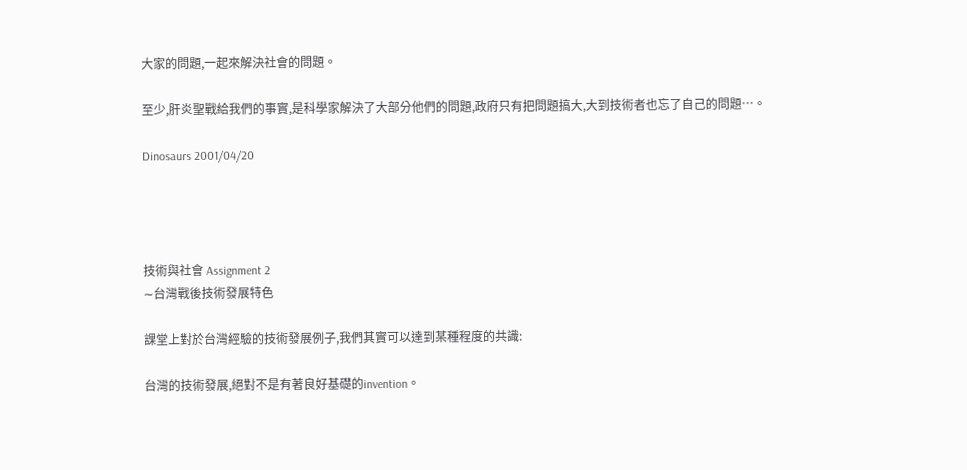大家的問題,一起來解決社會的問題。

至少,肝炎聖戰給我們的事實,是科學家解決了大部分他們的問題,政府只有把問題搞大,大到技術者也忘了自己的問題…。

Dinosaurs 2001/04/20




技術與社會 Assignment 2
∼台灣戰後技術發展特色

課堂上對於台灣經驗的技術發展例子,我們其實可以達到某種程度的共識:

台灣的技術發展,絕對不是有著良好基礎的invention。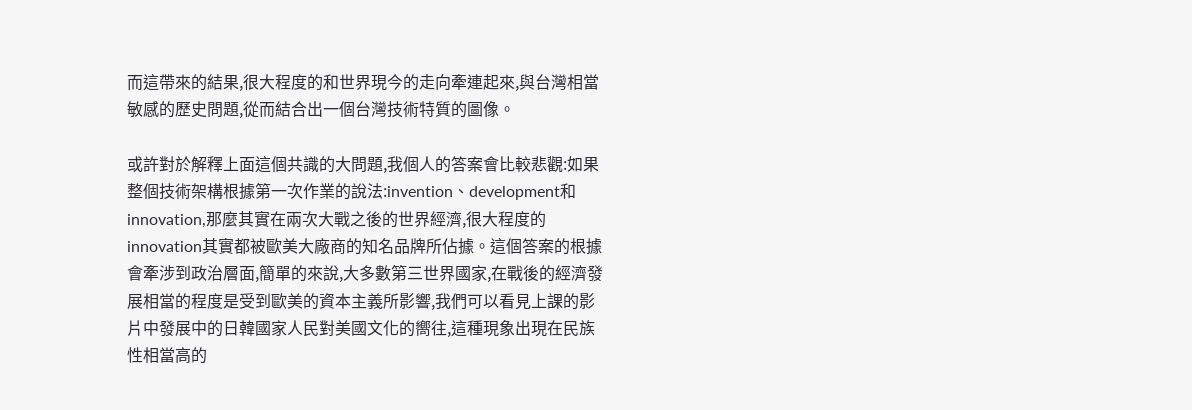而這帶來的結果,很大程度的和世界現今的走向牽連起來,與台灣相當敏感的歷史問題,從而結合出一個台灣技術特質的圖像。

或許對於解釋上面這個共識的大問題,我個人的答案會比較悲觀:如果整個技術架構根據第一次作業的說法:invention、development和innovation,那麼其實在兩次大戰之後的世界經濟,很大程度的innovation其實都被歐美大廠商的知名品牌所佔據。這個答案的根據會牽涉到政治層面,簡單的來說,大多數第三世界國家,在戰後的經濟發展相當的程度是受到歐美的資本主義所影響,我們可以看見上課的影片中發展中的日韓國家人民對美國文化的嚮往,這種現象出現在民族性相當高的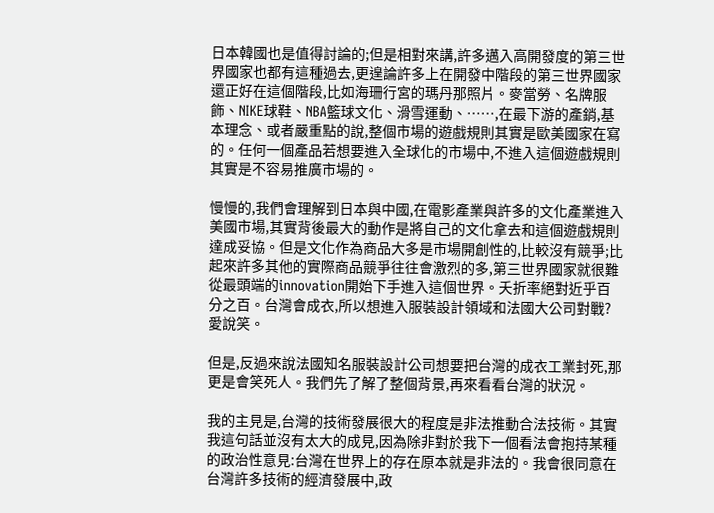日本韓國也是值得討論的;但是相對來講,許多邁入高開發度的第三世界國家也都有這種過去,更遑論許多上在開發中階段的第三世界國家還正好在這個階段,比如海珊行宮的瑪丹那照片。麥當勞、名牌服飾、NIKE球鞋、NBA籃球文化、滑雪運動、……,在最下游的產銷,基本理念、或者嚴重點的說,整個市場的遊戲規則其實是歐美國家在寫的。任何一個產品若想要進入全球化的市場中,不進入這個遊戲規則其實是不容易推廣市場的。

慢慢的,我們會理解到日本與中國,在電影產業與許多的文化產業進入美國市場,其實背後最大的動作是將自己的文化拿去和這個遊戲規則達成妥協。但是文化作為商品大多是市場開創性的,比較沒有競爭;比起來許多其他的實際商品競爭往往會激烈的多,第三世界國家就很難從最頭端的innovation開始下手進入這個世界。夭折率絕對近乎百分之百。台灣會成衣,所以想進入服裝設計領域和法國大公司對戰?愛說笑。

但是,反過來說法國知名服裝設計公司想要把台灣的成衣工業封死,那更是會笑死人。我們先了解了整個背景,再來看看台灣的狀況。

我的主見是,台灣的技術發展很大的程度是非法推動合法技術。其實我這句話並沒有太大的成見,因為除非對於我下一個看法會抱持某種的政治性意見:台灣在世界上的存在原本就是非法的。我會很同意在台灣許多技術的經濟發展中,政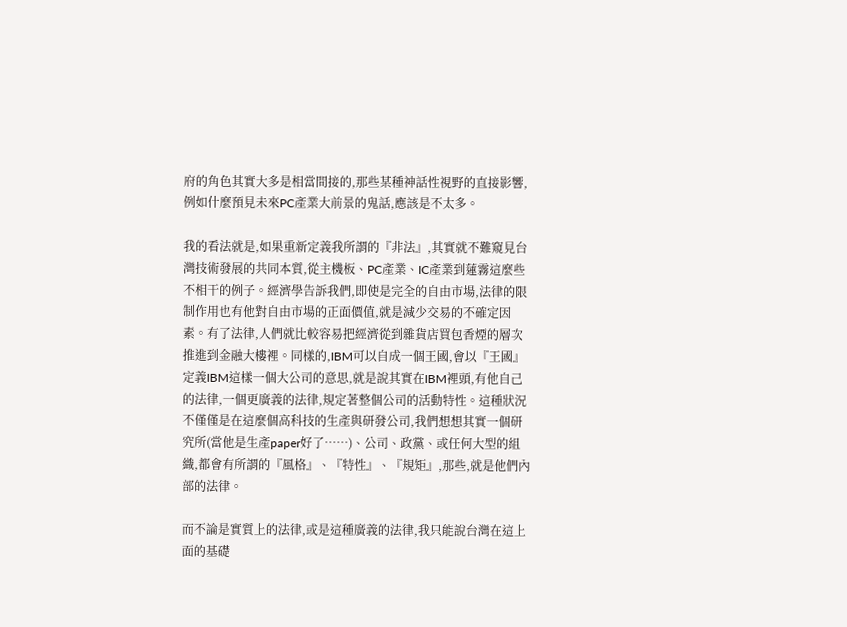府的角色其實大多是相當間接的,那些某種神話性視野的直接影響,例如什麼預見未來PC產業大前景的鬼話,應該是不太多。

我的看法就是,如果重新定義我所謂的『非法』,其實就不難窺見台灣技術發展的共同本質,從主機板、PC產業、IC產業到蓮霧這麼些不相干的例子。經濟學告訴我們,即使是完全的自由市場,法律的限制作用也有他對自由市場的正面價值,就是減少交易的不確定因素。有了法律,人們就比較容易把經濟從到雜貨店買包香煙的層次推進到金融大樓裡。同樣的,IBM可以自成一個王國,會以『王國』定義IBM這樣一個大公司的意思,就是說其實在IBM裡頭,有他自己的法律,一個更廣義的法律,規定著整個公司的活動特性。這種狀況不僅僅是在這麼個高科技的生產與研發公司,我們想想其實一個研究所(當他是生產paper好了……)、公司、政黨、或任何大型的組織,都會有所謂的『風格』、『特性』、『規矩』,那些,就是他們內部的法律。

而不論是實質上的法律,或是這種廣義的法律,我只能說台灣在這上面的基礎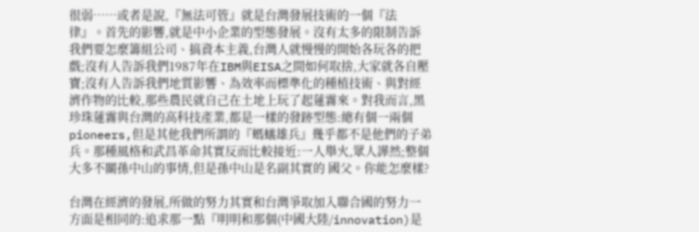很弱……或者是說,『無法可管』就是台灣發展技術的一個『法律』。首先的影響,就是中小企業的型態發展。沒有太多的限制告訴我們要怎麼籌組公司、搞資本主義,台灣人就慢慢的開始各玩各的把戲;沒有人告訴我們1987年在IBM與EISA之間如何取捨,大家就各自壓寶;沒有人告訴我們地質影響、為效率而標準化的種植技術、與對經濟作物的比較,那些農民就自己在土地上玩了起蓮霧來。對我而言,黑珍珠蓮霧與台灣的高科技產業,都是一樣的發跡型態:總有個一兩個pioneers,但是其他我們所謂的『螞蟻雄兵』幾乎都不是他們的子弟兵。那種風格和武昌革命其實反而比較接近:一人舉火,眾人譁然;整個大多不關孫中山的事情,但是孫中山是名副其實的 國父。你能怎麼樣?

台灣在經濟的發展,所做的努力其實和台灣爭取加入聯合國的努力一方面是相同的:追求那一點『明明和那個(中國大陸/innovation)是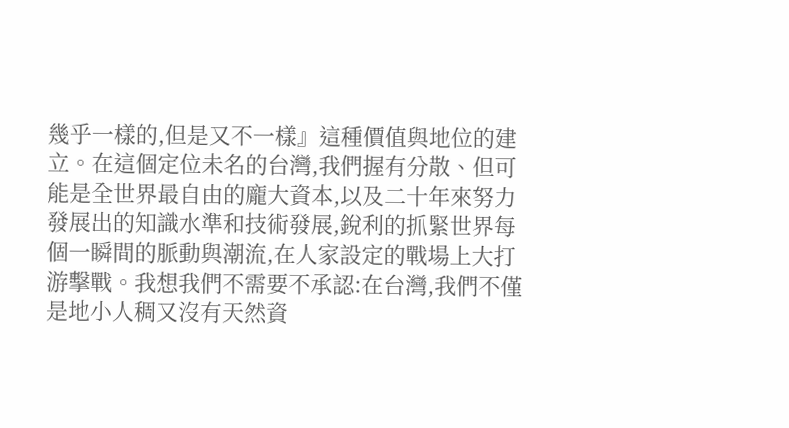幾乎一樣的,但是又不一樣』這種價值與地位的建立。在這個定位未名的台灣,我們握有分散、但可能是全世界最自由的龐大資本,以及二十年來努力發展出的知識水準和技術發展,銳利的抓緊世界每個一瞬間的脈動與潮流,在人家設定的戰場上大打游擊戰。我想我們不需要不承認:在台灣,我們不僅是地小人稠又沒有天然資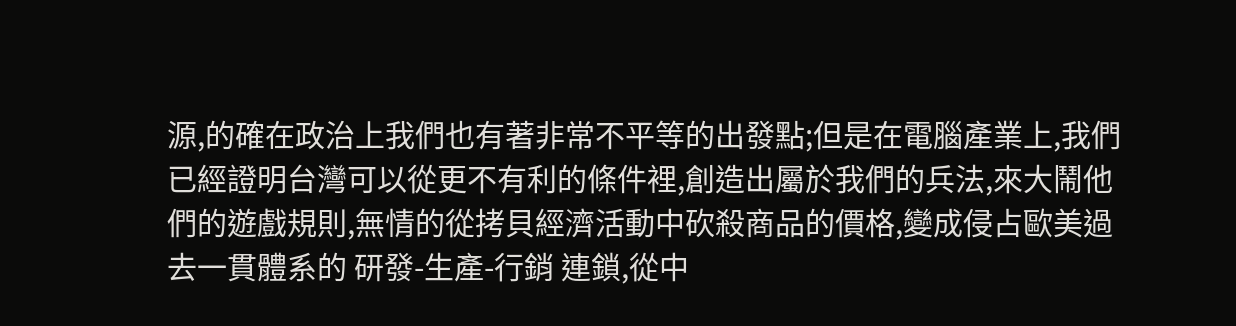源,的確在政治上我們也有著非常不平等的出發點;但是在電腦產業上,我們已經證明台灣可以從更不有利的條件裡,創造出屬於我們的兵法,來大鬧他們的遊戲規則,無情的從拷貝經濟活動中砍殺商品的價格,變成侵占歐美過去一貫體系的 研發-生產-行銷 連鎖,從中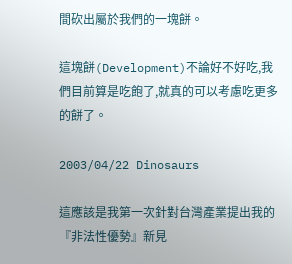間砍出屬於我們的一塊餅。

這塊餅(Development)不論好不好吃,我們目前算是吃飽了,就真的可以考慮吃更多的餅了。

2003/04/22 Dinosaurs

這應該是我第一次針對台灣產業提出我的『非法性優勢』新見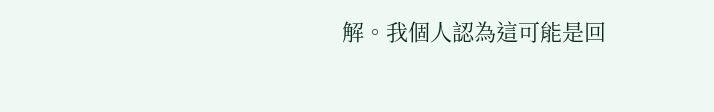解。我個人認為這可能是回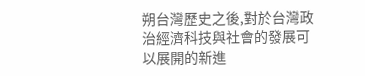朔台灣歷史之後,對於台灣政治經濟科技與社會的發展可以展開的新進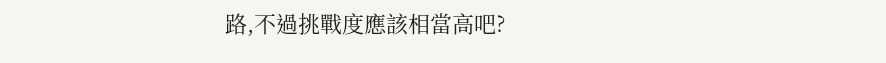路,不過挑戰度應該相當高吧?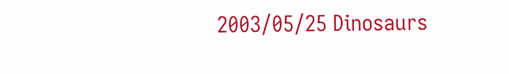2003/05/25 Dinosaurs